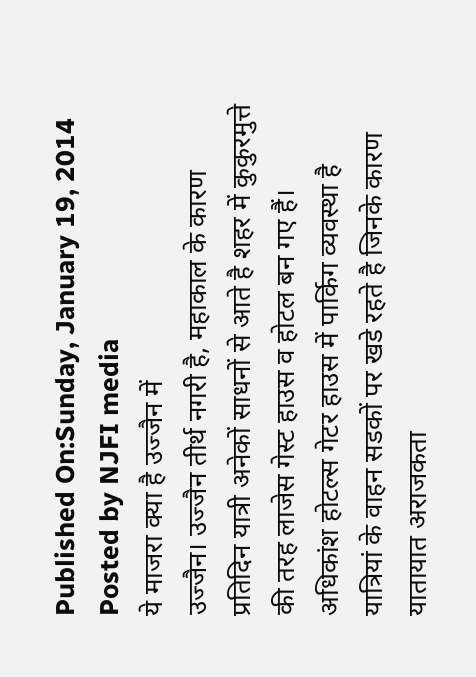Published On:Sunday, January 19, 2014
Posted by NJFI media
ये माजरा क्या है उज्जैन में
उज्जैन। उज्जैन तीर्थ नगरी है, महाकाल के कारण प्रतिदिन यात्री अनेकों साधनों से आते है शहर में कुकुरमुत्ते की तरह लाजेस गेस्ट हाउस व होटल बन गए हैं। अधिकांश होटल्स गेटर हाउस में पार्किग व्यवस्था है
यात्रियां के वाहन सडकों पर खडे रहते है जिनके कारण यातायात अराजकता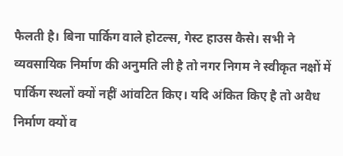फैलती है। बिना पार्किग वाले होटल्स, गेस्ट हाउस कैसे। सभी ने व्यवसायिक निर्माण की अनुमति ली है तो नगर निगम ने स्वीकृत नक्षों में पार्किग स्थलों क्यों नहीं आंवटित किए। यदि अंकित किए है तो अवैध निर्माण क्यों व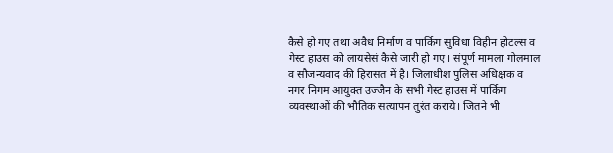कैसे हो गए तथा अवैध निर्माण व पार्किग सुविधा विहीन होटल्स व गेस्ट हाउस को लायसेसं कैसे जारी हो गए। संपूर्ण मामला गोलमाल व सौजन्यवाद की हिरासत में है। जिलाधीश पुलिस अधिक्षक व नगर निगम आयुक्त उज्जैन के सभी गेस्ट हाउस में पार्किग व्यवस्थाओं की भौतिक सत्यापन तुरंत कराये। जितने भी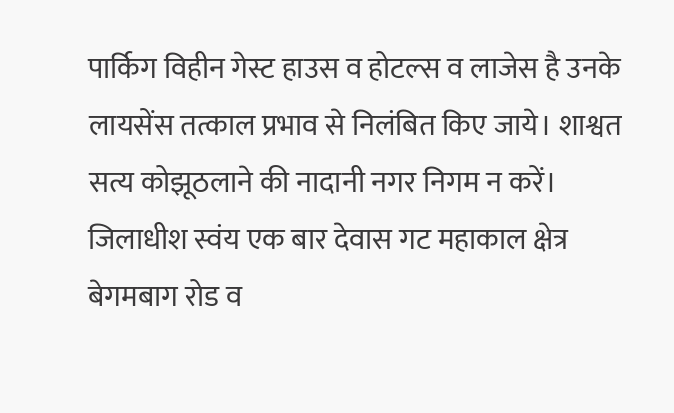पार्किग विहीन गेस्ट हाउस व होटल्स व लाजेस है उनके लायसेंस तत्काल प्रभाव से निलंबित किए जाये। शाश्वत सत्य कोझूठलाने की नादानी नगर निगम न करें। जिलाधीश स्वंय एक बार देवास गट महाकाल क्षेत्र बेगमबाग रोड व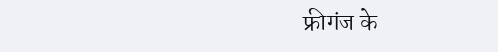फ्रीगंज के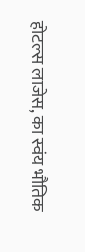होटल्स लाजेस, का स्वंय भौतिक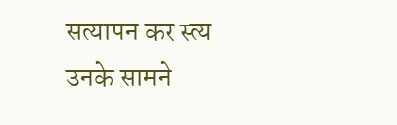सत्यापन कर स्त्य उनके सामने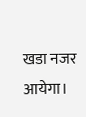खडा नजर आयेगा।